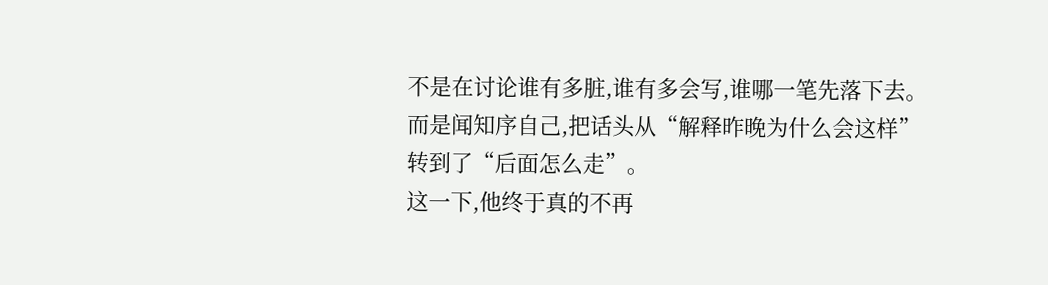不是在讨论谁有多脏,谁有多会写,谁哪一笔先落下去。
而是闻知序自己,把话头从“解释昨晚为什么会这样”转到了“后面怎么走”。
这一下,他终于真的不再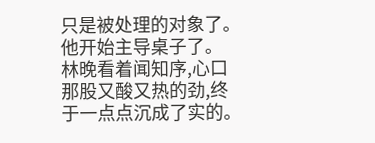只是被处理的对象了。
他开始主导桌子了。
林晚看着闻知序,心口那股又酸又热的劲,终于一点点沉成了实的。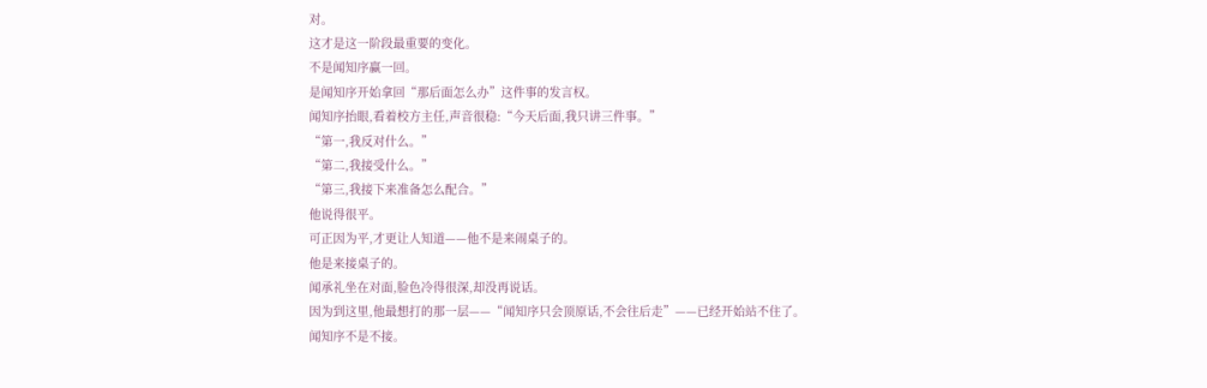对。
这才是这一阶段最重要的变化。
不是闻知序赢一回。
是闻知序开始拿回“那后面怎么办”这件事的发言权。
闻知序抬眼,看着校方主任,声音很稳:“今天后面,我只讲三件事。”
“第一,我反对什么。”
“第二,我接受什么。”
“第三,我接下来准备怎么配合。”
他说得很平。
可正因为平,才更让人知道——他不是来闹桌子的。
他是来接桌子的。
闻承礼坐在对面,脸色冷得很深,却没再说话。
因为到这里,他最想打的那一层——“闻知序只会顶原话,不会往后走”——已经开始站不住了。
闻知序不是不接。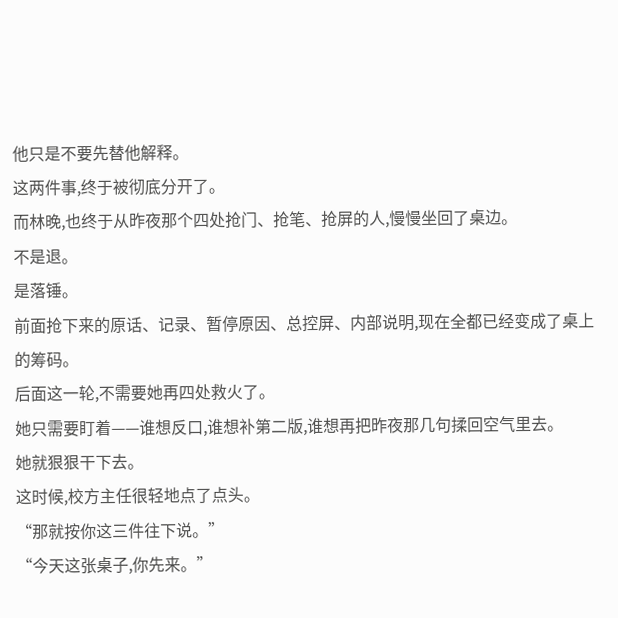他只是不要先替他解释。
这两件事,终于被彻底分开了。
而林晚,也终于从昨夜那个四处抢门、抢笔、抢屏的人,慢慢坐回了桌边。
不是退。
是落锤。
前面抢下来的原话、记录、暂停原因、总控屏、内部说明,现在全都已经变成了桌上的筹码。
后面这一轮,不需要她再四处救火了。
她只需要盯着——谁想反口,谁想补第二版,谁想再把昨夜那几句揉回空气里去。
她就狠狠干下去。
这时候,校方主任很轻地点了点头。
“那就按你这三件往下说。”
“今天这张桌子,你先来。”